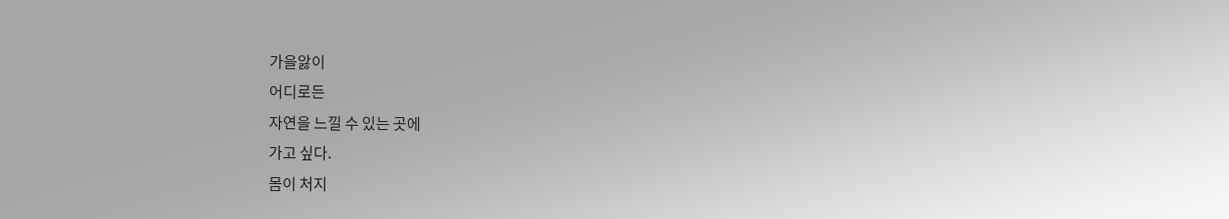가을앓이
어디로든
자연을 느낄 수 있는 곳에
가고 싶다.
몸이 처지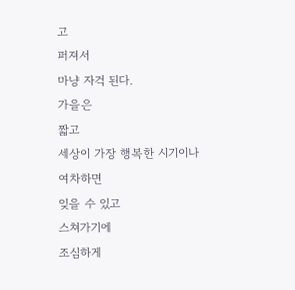고
퍼져서
마냥 자걱 된다.
가을은
짧고
세상이 가장 행복한 시기이나
여차하면
잊을 수 있고
스쳐가기에
조심하게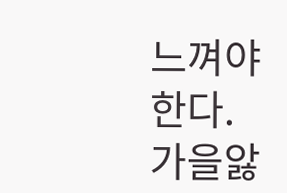느껴야한다.
가을앓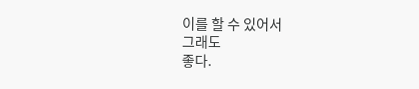이를 할 수 있어서
그래도
좋다.